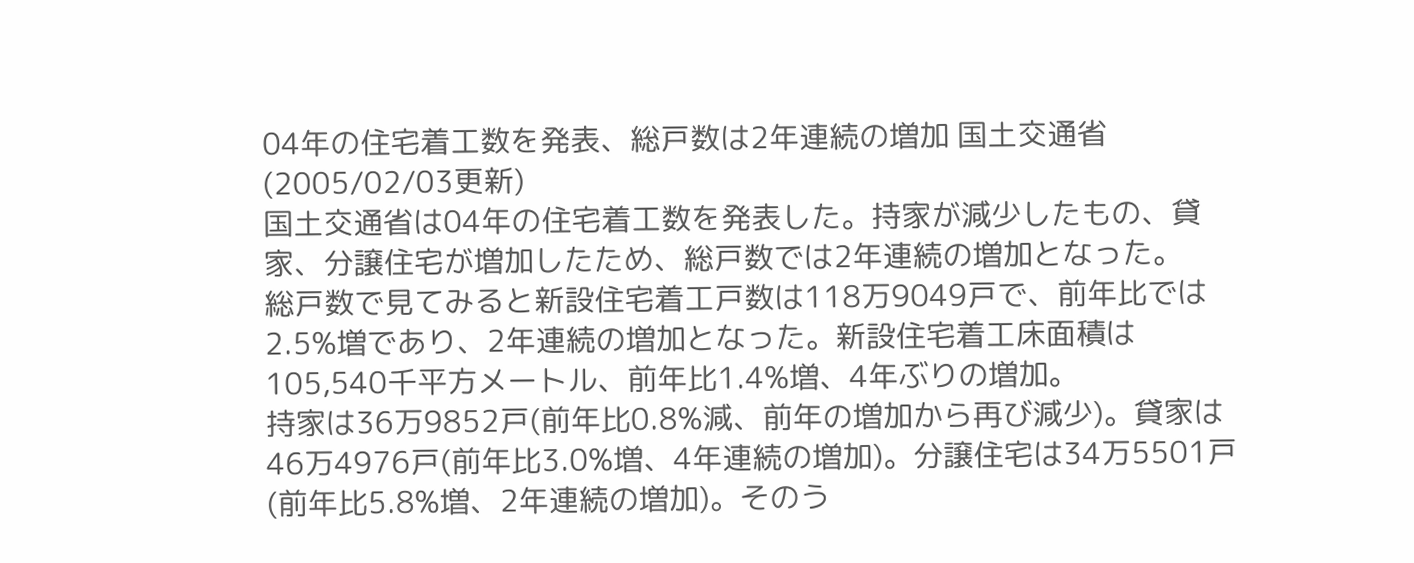04年の住宅着工数を発表、総戸数は2年連続の増加 国土交通省
(2005/02/03更新)
国土交通省は04年の住宅着工数を発表した。持家が減少したもの、貸家、分譲住宅が増加したため、総戸数では2年連続の増加となった。
総戸数で見てみると新設住宅着工戸数は118万9049戸で、前年比では2.5%増であり、2年連続の増加となった。新設住宅着工床面積は105,540千平方メートル、前年比1.4%増、4年ぶりの増加。
持家は36万9852戸(前年比0.8%減、前年の増加から再び減少)。貸家は46万4976戸(前年比3.0%増、4年連続の増加)。分譲住宅は34万5501戸(前年比5.8%増、2年連続の増加)。そのう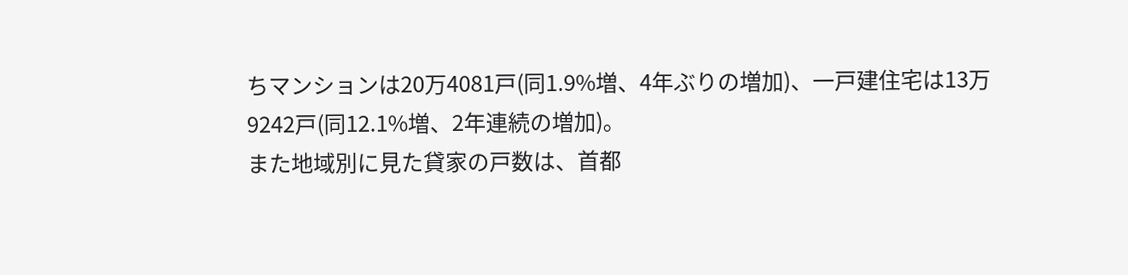ちマンションは20万4081戸(同1.9%増、4年ぶりの増加)、一戸建住宅は13万9242戸(同12.1%増、2年連続の増加)。
また地域別に見た貸家の戸数は、首都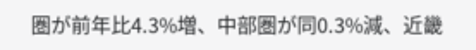圏が前年比4.3%増、中部圏が同0.3%減、近畿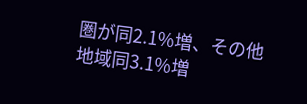圏が同2.1%増、その他地域同3.1%増